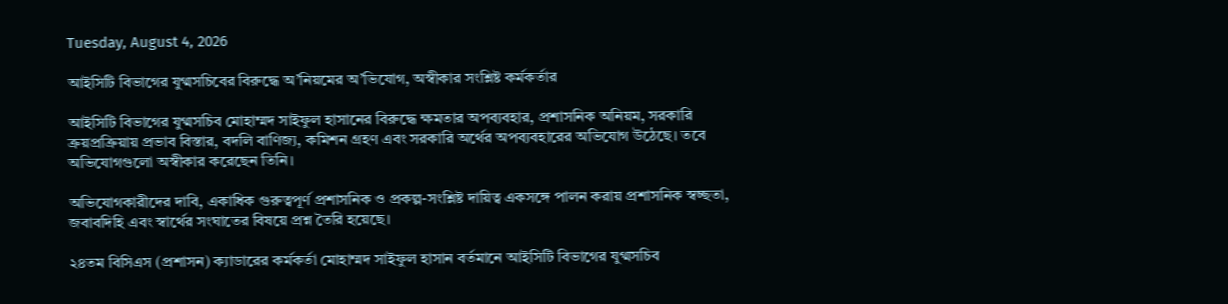Tuesday, August 4, 2026

আইসিটি বিভাগের যুগ্মসচিবের বিরুদ্ধে অ’নিয়মের অ’ভিযোগ, অস্বীকার সংশ্লিষ্ট কর্মকর্তার

আইসিটি বিভাগের যুগ্মসচিব মোহাম্মদ সাইফুল হাসানের বিরুদ্ধে ক্ষমতার অপব্যবহার, প্রশাসনিক অনিয়ম, সরকারি ক্রয়প্রক্রিয়ায় প্রভাব বিস্তার, বদলি বাণিজ্য, কমিশন গ্রহণ এবং সরকারি অর্থের অপব্যবহারের অভিযোগ উঠেছে। তবে অভিযোগগুলো অস্বীকার করেছেন তিনি।

অভিযোগকারীদের দাবি, একাধিক গুরুত্বপূর্ণ প্রশাসনিক ও প্রকল্প-সংশ্লিষ্ট দায়িত্ব একসঙ্গে পালন করায় প্রশাসনিক স্বচ্ছতা, জবাবদিহি এবং স্বার্থের সংঘাতের বিষয়ে প্রশ্ন তৈরি হয়েছে।

২৪তম বিসিএস (প্রশাসন) ক্যাডারের কর্মকর্তা মোহাম্মদ সাইফুল হাসান বর্তমানে আইসিটি বিভাগের যুগ্মসচিব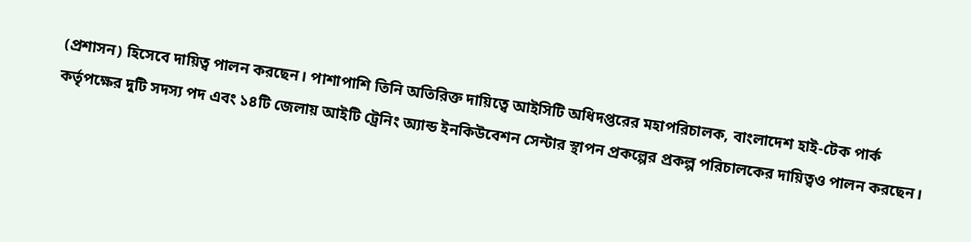(প্রশাসন) হিসেবে দায়িত্ব পালন করছেন। পাশাপাশি তিনি অতিরিক্ত দায়িত্বে আইসিটি অধিদপ্তরের মহাপরিচালক, বাংলাদেশ হাই-টেক পার্ক কর্তৃপক্ষের দুটি সদস্য পদ এবং ১৪টি জেলায় আইটি ট্রেনিং অ্যান্ড ইনকিউবেশন সেন্টার স্থাপন প্রকল্পের প্রকল্প পরিচালকের দায়িত্বও পালন করছেন।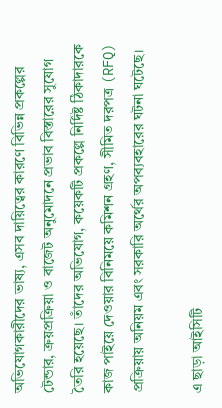অভিযোগকারীদের ভাষ্য, এসব দায়িত্বের কারণে বিভিন্ন প্রকল্পের টেন্ডার, ক্রয়প্রক্রিয়া ও বাজেট অনুমোদনে প্রভাব বিস্তারের সুযোগ তৈরি হয়েছে। তাঁদের অভিযোগ, কয়েকটি প্রকল্পে নির্দিষ্ট ঠিকাদারকে কাজ পাইয়ে দেওয়ার বিনিময়ে কমিশন গ্রহণ, সীমিত দরপত্র (RFQ) প্রক্রিয়ায় অনিয়ম এবং সরকারি অর্থের অপব্যবহারের ঘটনা ঘটেছে।

এ ছাড়া আইসিটি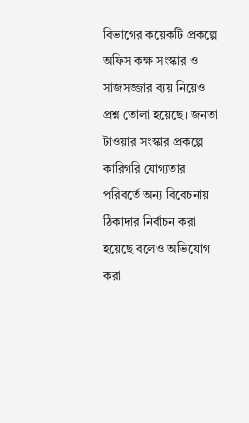বিভাগের কয়েকটি প্রকল্পে অফিস কক্ষ সংস্কার ও সাজসজ্জার ব্যয় নিয়েও প্রশ্ন তোলা হয়েছে। জনতা টাওয়ার সংস্কার প্রকল্পে কারিগরি যোগ্যতার পরিবর্তে অন্য বিবেচনায় ঠিকাদার নির্বাচন করা হয়েছে বলেও অভিযোগ করা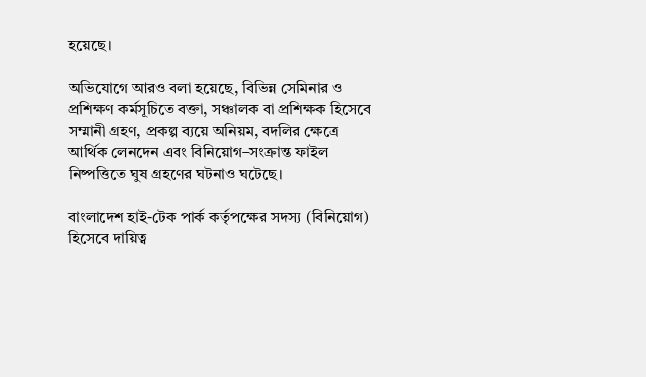হয়েছে।

অভিযোগে আরও বলা হয়েছে, বিভিন্ন সেমিনার ও প্রশিক্ষণ কর্মসূচিতে বক্তা, সঞ্চালক বা প্রশিক্ষক হিসেবে সম্মানী গ্রহণ, প্রকল্প ব্যয়ে অনিয়ম, বদলির ক্ষেত্রে আর্থিক লেনদেন এবং বিনিয়োগ–সংক্রান্ত ফাইল নিষ্পত্তিতে ঘুষ গ্রহণের ঘটনাও ঘটেছে।

বাংলাদেশ হাই-টেক পার্ক কর্তৃপক্ষের সদস্য (বিনিয়োগ) হিসেবে দায়িত্ব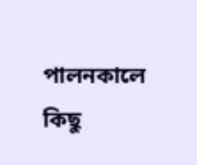পালনকালে কিছু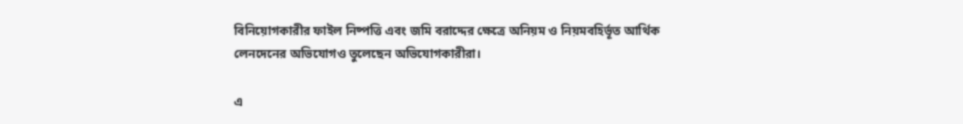বিনিয়োগকারীর ফাইল নিষ্পত্তি এবং জমি বরাদ্দের ক্ষেত্রে অনিয়ম ও নিয়মবহির্ভূত আর্থিক লেনদেনের অভিযোগও তুলেছেন অভিযোগকারীরা।

এ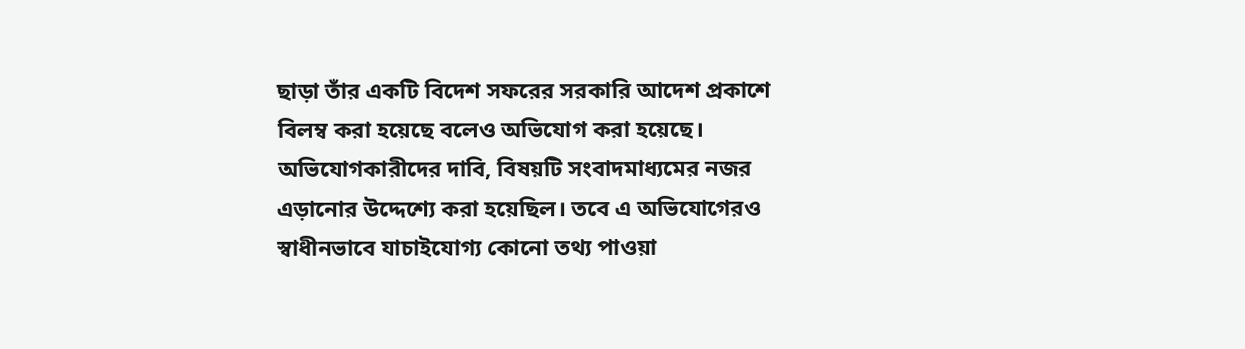ছাড়া তাঁর একটি বিদেশ সফরের সরকারি আদেশ প্রকাশে বিলম্ব করা হয়েছে বলেও অভিযোগ করা হয়েছে। অভিযোগকারীদের দাবি, বিষয়টি সংবাদমাধ্যমের নজর এড়ানোর উদ্দেশ্যে করা হয়েছিল। তবে এ অভিযোগেরও স্বাধীনভাবে যাচাইযোগ্য কোনো তথ্য পাওয়া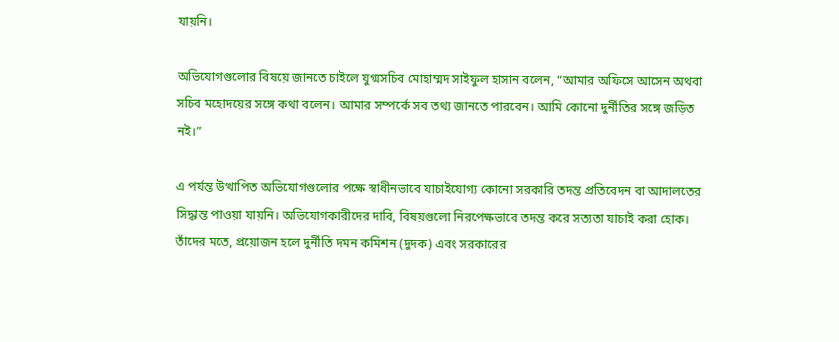যায়নি।

অভিযোগগুলোর বিষয়ে জানতে চাইলে যুগ্মসচিব মোহাম্মদ সাইফুল হাসান বলেন, “আমার অফিসে আসেন অথবা সচিব মহোদয়ের সঙ্গে কথা বলেন। আমার সম্পর্কে সব তথ্য জানতে পারবেন। আমি কোনো দুর্নীতির সঙ্গে জড়িত নই।”

এ পর্যন্ত উত্থাপিত অভিযোগগুলোর পক্ষে স্বাধীনভাবে যাচাইযোগ্য কোনো সরকারি তদন্ত প্রতিবেদন বা আদালতের সিদ্ধান্ত পাওয়া যায়নি। অভিযোগকারীদের দাবি, বিষয়গুলো নিরপেক্ষভাবে তদন্ত করে সত্যতা যাচাই করা হোক। তাঁদের মতে, প্রয়োজন হলে দুর্নীতি দমন কমিশন (দুদক) এবং সরকারের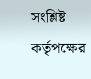সংশ্লিষ্ট কর্তৃপক্ষের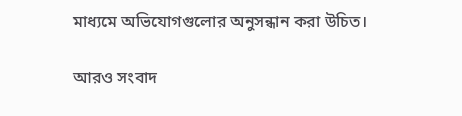মাধ্যমে অভিযোগগুলোর অনুসন্ধান করা উচিত।

আরও সংবাদ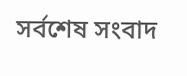সর্বশেষ সংবাদ